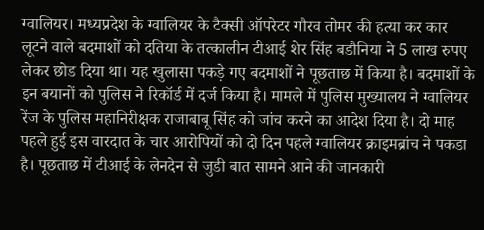ग्वालियर। मध्यप्रदेश के ग्वालियर के टैक्सी ऑपरेटर गौरव तोमर की हत्या कर कार लूटने वाले बदमाशों को दतिया के तत्कालीन टीआई शेर सिंह बडौनिया ने 5 लाख रुपए लेकर छोड दिया था। यह खुलासा पकड़े गए बदमाशों ने पूछताछ में किया है। बदमाशों के इन बयानों को पुलिस ने रिकॉर्ड में दर्ज किया है। मामले में पुलिस मुख्यालय ने ग्वालियर रेंज के पुलिस महानिरीक्षक राजाबाबू सिंह को जांच करने का आदेश दिया है। दो माह पहले हुई इस वारदात के चार आरोपियों को दो दिन पहले ग्वालियर क्राइमब्रांच ने पकडा है। पूछताछ में टीआई के लेनदेन से जुडी बात सामने आने की जानकारी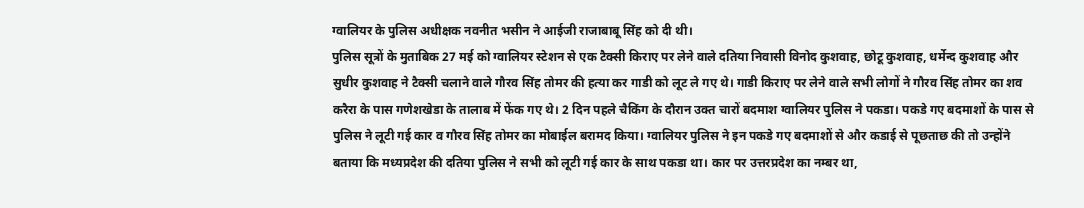ग्वालियर के पुलिस अधीक्षक नवनीत भसीन ने आईजी राजाबाबू सिंह को दी थी।
पुलिस सूत्रों के मुताबिक 27 मई को ग्वालियर स्टेशन से एक टैक्सी किराए पर लेने वाले दतिया निवासी विनोद कुशवाह, छोटू कुशवाह, धर्मेन्द कुशवाह और सुधीर कुशवाह ने टैक्सी चलाने वाले गौरव सिंह तोमर की हत्या कर गाडी को लूट ले गए थे। गाडी किराए पर लेने वाले सभी लोगों ने गौरव सिंह तोमर का शव करैरा के पास गणेशखेडा के तालाब में फेंक गए थे। 2 दिन पहले चैकिंग के दौरान उक्त चारों बदमाश ग्वालियर पुलिस ने पकडा। पकडे गए बदमाशों के पास से पुलिस ने लूटी गई कार व गौरव सिंह तोमर का मोबाईल बरामद किया। ग्वालियर पुलिस ने इन पकडे गए बदमाशों से और कडाई से पूछताछ की तो उन्होंने बताया कि मध्यप्रदेश की दतिया पुलिस ने सभी को लूटी गई कार के साथ पकडा था। कार पर उत्तरप्रदेश का नम्बर था,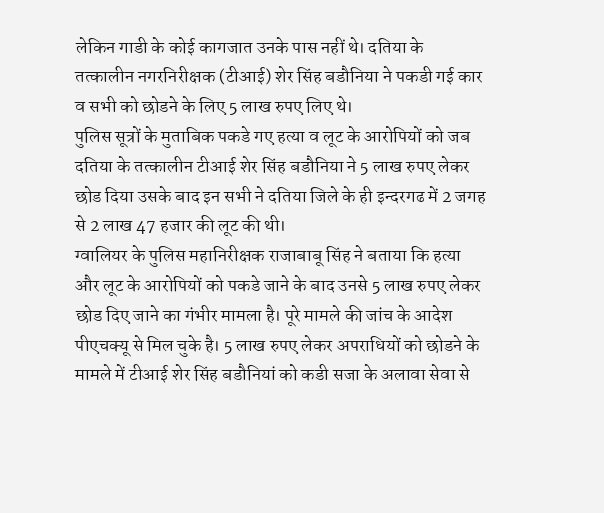लेकिन गाडी के कोई कागजात उनके पास नहीं थे। दतिया के तत्कालीन नगरनिरीक्षक (टीआई) शेर सिंह बडौनिया ने पकडी गई कार व सभी को छोडने के लिए 5 लाख रुपए लिए थे।
पुलिस सूत्रों के मुताबिक पकडे गए हत्या व लूट के आरोपियों को जब दतिया के तत्कालीन टीआई शेर सिंह बडौनिया ने 5 लाख रुपए लेकर छोड दिया उसके बाद इन सभी ने दतिया जिले के ही इन्दरगढ में 2 जगह से 2 लाख 47 हजार की लूट की थी।
ग्वालियर के पुलिस महानिरीक्षक राजाबाबू सिंह ने बताया कि हत्या और लूट के आरोपियों को पकडे जाने के बाद उनसे 5 लाख रुपए लेकर छोड दिए जाने का गंभीर मामला है। पूरे मामले की जांच के आदेश पीएचक्यू से मिल चुके है। 5 लाख रुपए लेकर अपराधियों को छोडने के मामले में टीआई शेर सिंह बडौनियां को कडी सजा के अलावा सेवा से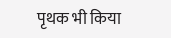पृथक भी किया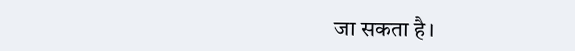जा सकता है।